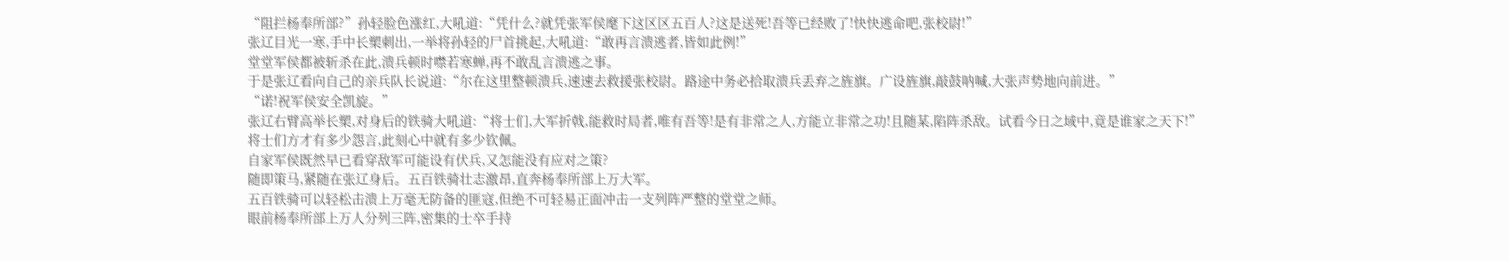“阻拦杨奉所部?”孙轻脸色涨红,大吼道:“凭什么?就凭张军侯麾下这区区五百人?这是送死!吾等已经败了!快快逃命吧,张校尉!”
张辽目光一寒,手中长槊刺出,一举将孙轻的尸首挑起,大吼道:“敢再言溃逃者,皆如此例!”
堂堂军侯都被斩杀在此,溃兵顿时噤若寒蝉,再不敢乱言溃逃之事。
于是张辽看向自己的亲兵队长说道:“尔在这里整顿溃兵,速速去救援张校尉。路途中务必拾取溃兵丢弃之旌旗。广设旌旗,敲鼓呐喊,大张声势地向前进。”
“诺!祝军侯安全凯旋。”
张辽右臂高举长槊,对身后的铁骑大吼道:“将士们,大军折戟,能救时局者,唯有吾等!是有非常之人,方能立非常之功!且随某,陷阵杀敌。试看今日之域中,竟是谁家之天下!”
将士们方才有多少怨言,此刻心中就有多少钦佩。
自家军侯既然早已看穿敌军可能设有伏兵,又怎能没有应对之策?
随即策马,紧随在张辽身后。五百铁骑壮志激昂,直奔杨奉所部上万大军。
五百铁骑可以轻松击溃上万毫无防备的匪寇,但绝不可轻易正面冲击一支列阵严整的堂堂之师。
眼前杨奉所部上万人分列三阵,密集的士卒手持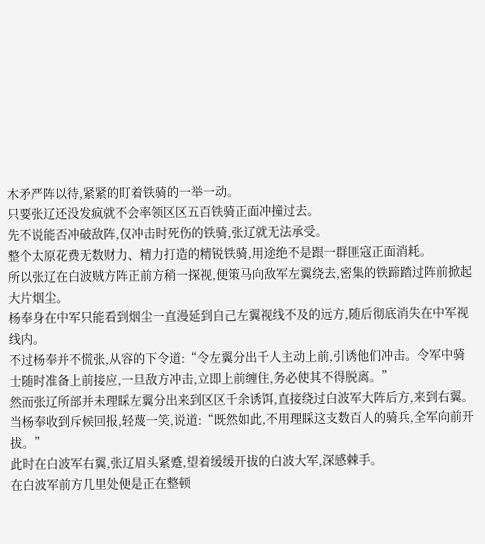木矛严阵以待,紧紧的盯着铁骑的一举一动。
只要张辽还没发疯就不会率领区区五百铁骑正面冲撞过去。
先不说能否冲破敌阵,仅冲击时死伤的铁骑,张辽就无法承受。
整个太原花费无数财力、精力打造的精锐铁骑,用途绝不是跟一群匪寇正面消耗。
所以张辽在白波贼方阵正前方稍一探视,便策马向敌军左翼绕去,密集的铁蹄踏过阵前掀起大片烟尘。
杨奉身在中军只能看到烟尘一直漫延到自己左翼视线不及的远方,随后彻底消失在中军视线内。
不过杨奉并不慌张,从容的下令道:“令左翼分出千人主动上前,引诱他们冲击。令军中骑士随时准备上前接应,一旦敌方冲击,立即上前缠住,务必使其不得脱离。”
然而张辽所部并未理睬左翼分出来到区区千余诱饵,直接绕过白波军大阵后方,来到右翼。
当杨奉收到斥候回报,轻蔑一笑,说道:“既然如此,不用理睬这支数百人的骑兵,全军向前开拔。”
此时在白波军右翼,张辽眉头紧蹙,望着缓缓开拔的白波大军,深感棘手。
在白波军前方几里处便是正在整顿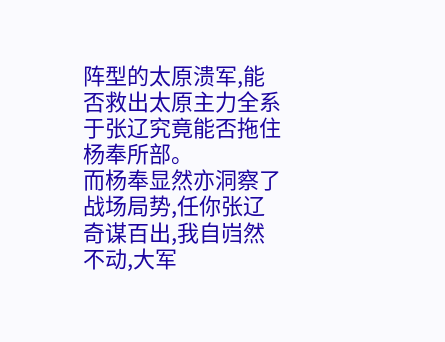阵型的太原溃军,能否救出太原主力全系于张辽究竟能否拖住杨奉所部。
而杨奉显然亦洞察了战场局势,任你张辽奇谋百出,我自岿然不动,大军